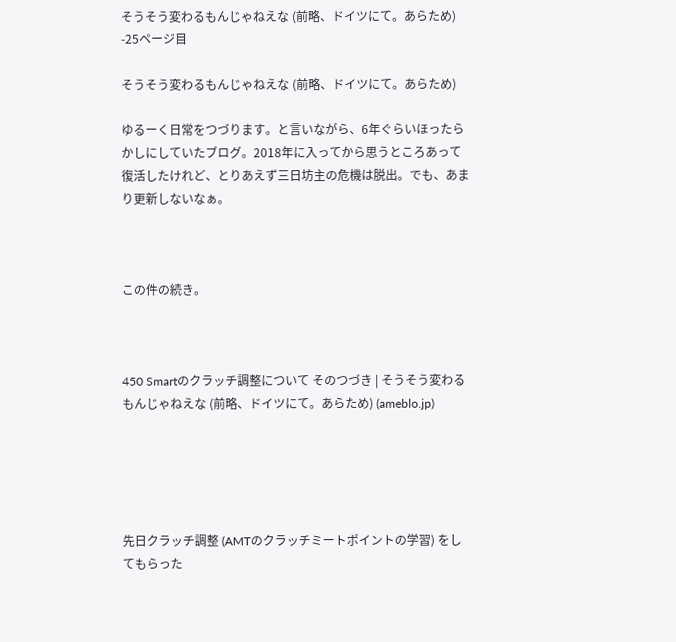そうそう変わるもんじゃねえな (前略、ドイツにて。あらため) -25ページ目

そうそう変わるもんじゃねえな (前略、ドイツにて。あらため)

ゆるーく日常をつづります。と言いながら、6年ぐらいほったらかしにしていたブログ。2018年に入ってから思うところあって復活したけれど、とりあえず三日坊主の危機は脱出。でも、あまり更新しないなぁ。



この件の続き。



450 Smartのクラッチ調整について そのつづき | そうそう変わるもんじゃねえな (前略、ドイツにて。あらため) (ameblo.jp)





先日クラッチ調整 (AMTのクラッチミートポイントの学習) をしてもらった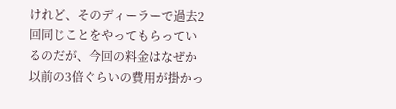けれど、そのディーラーで過去2回同じことをやってもらっているのだが、今回の料金はなぜか以前の3倍ぐらいの費用が掛かっ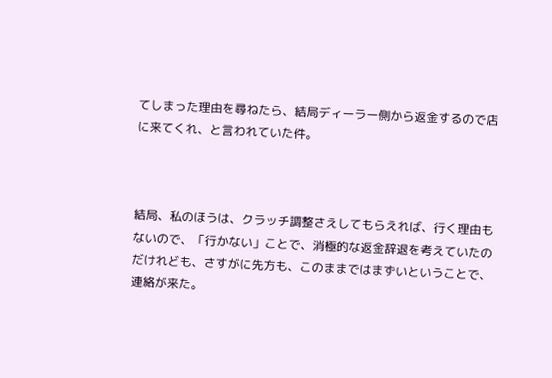てしまった理由を尋ねたら、結局ディーラー側から返金するので店に来てくれ、と言われていた件。



結局、私のほうは、クラッチ調整さえしてもらえれば、行く理由もないので、「行かない」ことで、消極的な返金辞退を考えていたのだけれども、さすがに先方も、このままではまずいということで、連絡が来た。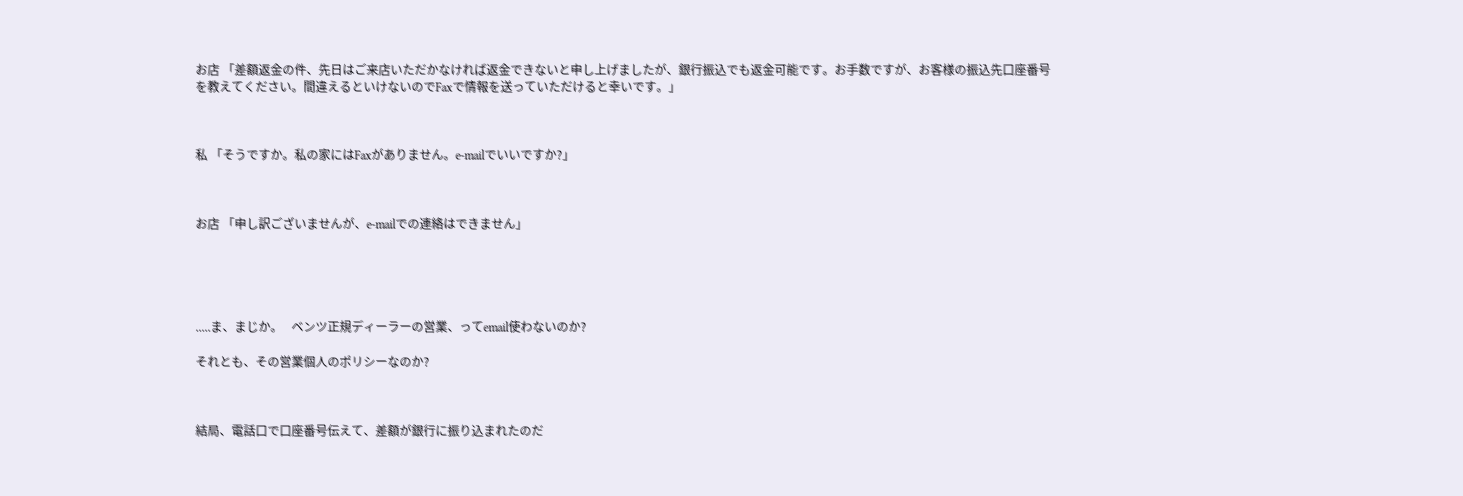お店 「差額返金の件、先日はご来店いただかなければ返金できないと申し上げましたが、銀行振込でも返金可能です。お手数ですが、お客様の振込先口座番号を教えてください。間違えるといけないのでFaxで情報を送っていただけると幸いです。」



私 「そうですか。私の家にはFaxがありません。e-mailでいいですか?」



お店 「申し訳ございませんが、e-mailでの連絡はできません」





.....ま、まじか。   ベンツ正規ディーラーの営業、ってemail使わないのか?

それとも、その営業個人のポリシーなのか?



結局、電話口で口座番号伝えて、差額が銀行に振り込まれたのだ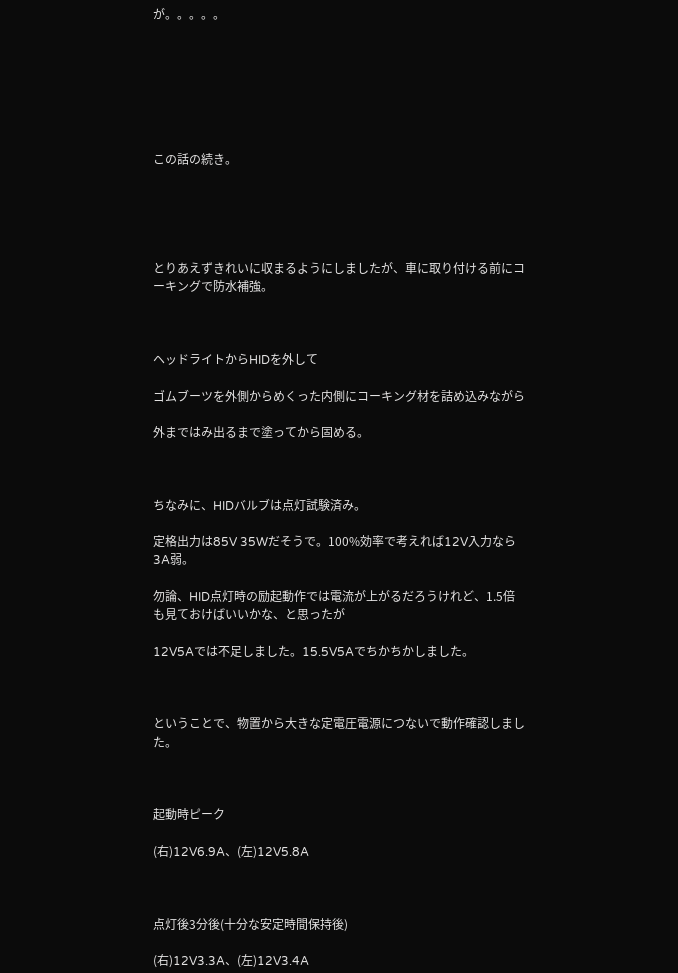が。。。。。







この話の続き。





とりあえずきれいに収まるようにしましたが、車に取り付ける前にコーキングで防水補強。



ヘッドライトからHIDを外して

ゴムブーツを外側からめくった内側にコーキング材を詰め込みながら

外まではみ出るまで塗ってから固める。



ちなみに、HIDバルブは点灯試験済み。

定格出力は85V 35Wだそうで。100%効率で考えれば12V入力なら3A弱。

勿論、HID点灯時の励起動作では電流が上がるだろうけれど、1.5倍も見ておけばいいかな、と思ったが

12V5Aでは不足しました。15.5V5Aでちかちかしました。



ということで、物置から大きな定電圧電源につないで動作確認しました。



起動時ピーク

(右)12V6.9A、(左)12V5.8A



点灯後3分後(十分な安定時間保持後)

(右)12V3.3A、(左)12V3.4A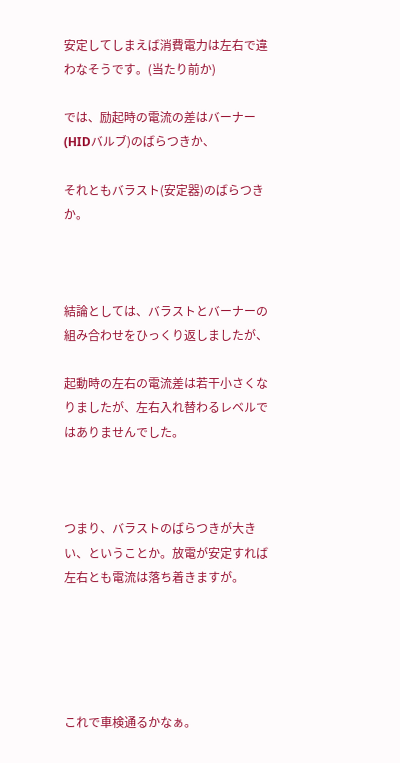安定してしまえば消費電力は左右で違わなそうです。(当たり前か)

では、励起時の電流の差はバーナー(HIDバルブ)のばらつきか、

それともバラスト(安定器)のばらつきか。



結論としては、バラストとバーナーの組み合わせをひっくり返しましたが、

起動時の左右の電流差は若干小さくなりましたが、左右入れ替わるレベルではありませんでした。



つまり、バラストのばらつきが大きい、ということか。放電が安定すれば左右とも電流は落ち着きますが。





これで車検通るかなぁ。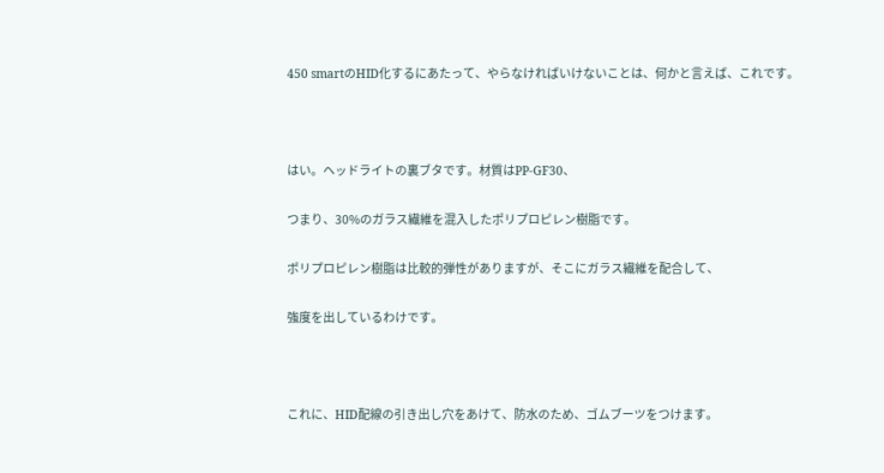450 smartのHID化するにあたって、やらなければいけないことは、何かと言えば、これです。



はい。ヘッドライトの裏ブタです。材質はPP-GF30、

つまり、30%のガラス繊維を混入したポリプロピレン樹脂です。

ポリプロピレン樹脂は比較的弾性がありますが、そこにガラス繊維を配合して、

強度を出しているわけです。



これに、HID配線の引き出し穴をあけて、防水のため、ゴムブーツをつけます。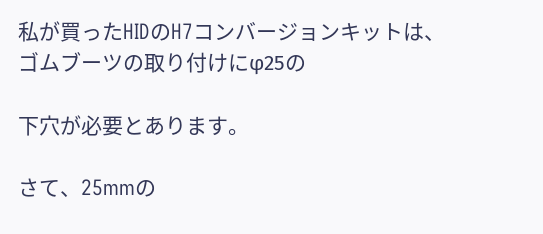私が買ったHIDのH7コンバージョンキットは、ゴムブーツの取り付けにφ25の

下穴が必要とあります。

さて、25mmの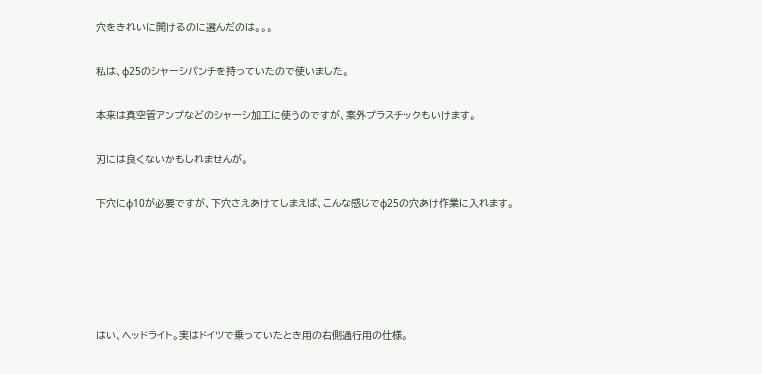穴をきれいに開けるのに選んだのは。。。

私は、φ25のシャーシパンチを持っていたので使いました。

本来は真空管アンプなどのシャーシ加工に使うのですが、案外プラスチックもいけます。

刃には良くないかもしれませんが。

下穴にφ10が必要ですが、下穴さえあけてしまえば、こんな感じでφ25の穴あけ作業に入れます。





はい、ヘッドライト。実はドイツで乗っていたとき用の右側通行用の仕様。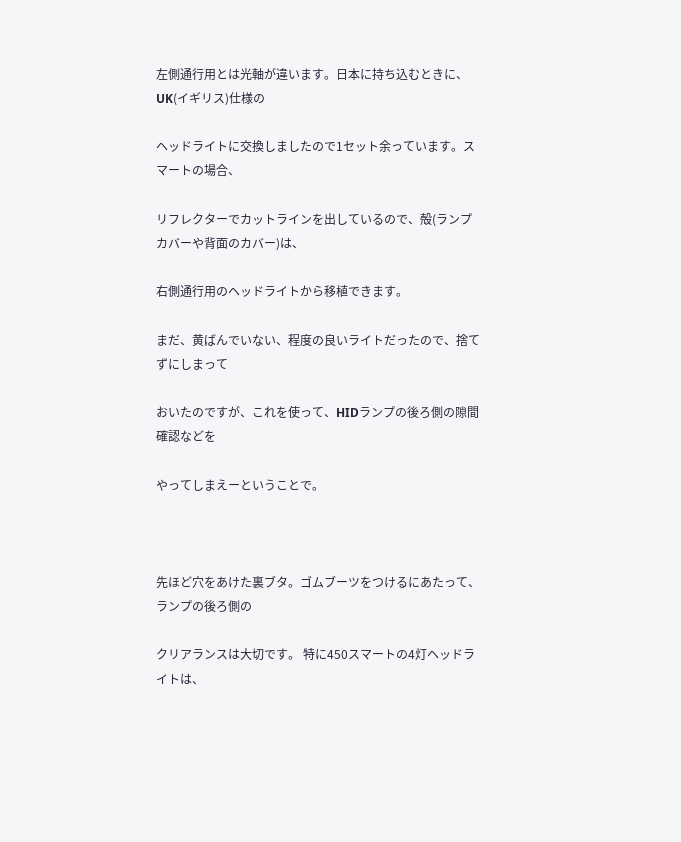左側通行用とは光軸が違います。日本に持ち込むときに、UK(イギリス)仕様の

ヘッドライトに交換しましたので1セット余っています。スマートの場合、

リフレクターでカットラインを出しているので、殻(ランプカバーや背面のカバー)は、

右側通行用のヘッドライトから移植できます。

まだ、黄ばんでいない、程度の良いライトだったので、捨てずにしまって

おいたのですが、これを使って、HIDランプの後ろ側の隙間確認などを

やってしまえーということで。



先ほど穴をあけた裏ブタ。ゴムブーツをつけるにあたって、ランプの後ろ側の

クリアランスは大切です。 特に450スマートの4灯ヘッドライトは、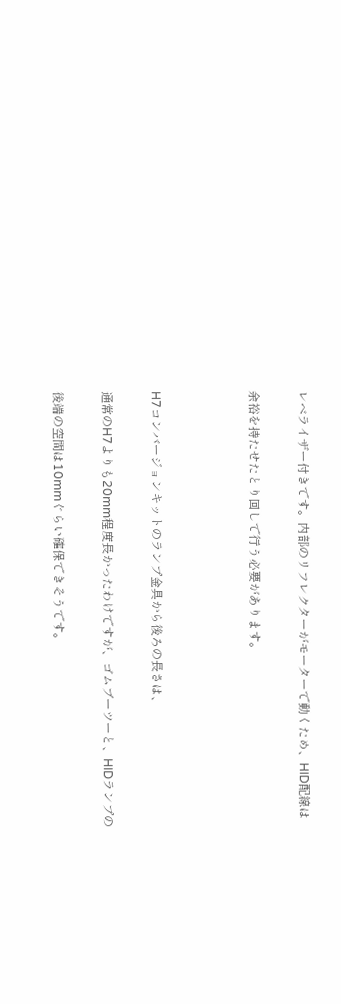レベライザー付きです。内部のリフレクターがモーターで動くため、HID配線は

余裕を持たせたとり回しで行う必要があります。



H7コンバージョンキットのランプ金具から後ろの長さは、

通常のH7よりも20mm程度長かったわけですが、ゴムブーツーと、HIDランプの

後端の空間は10mmぐらい確保できそうです。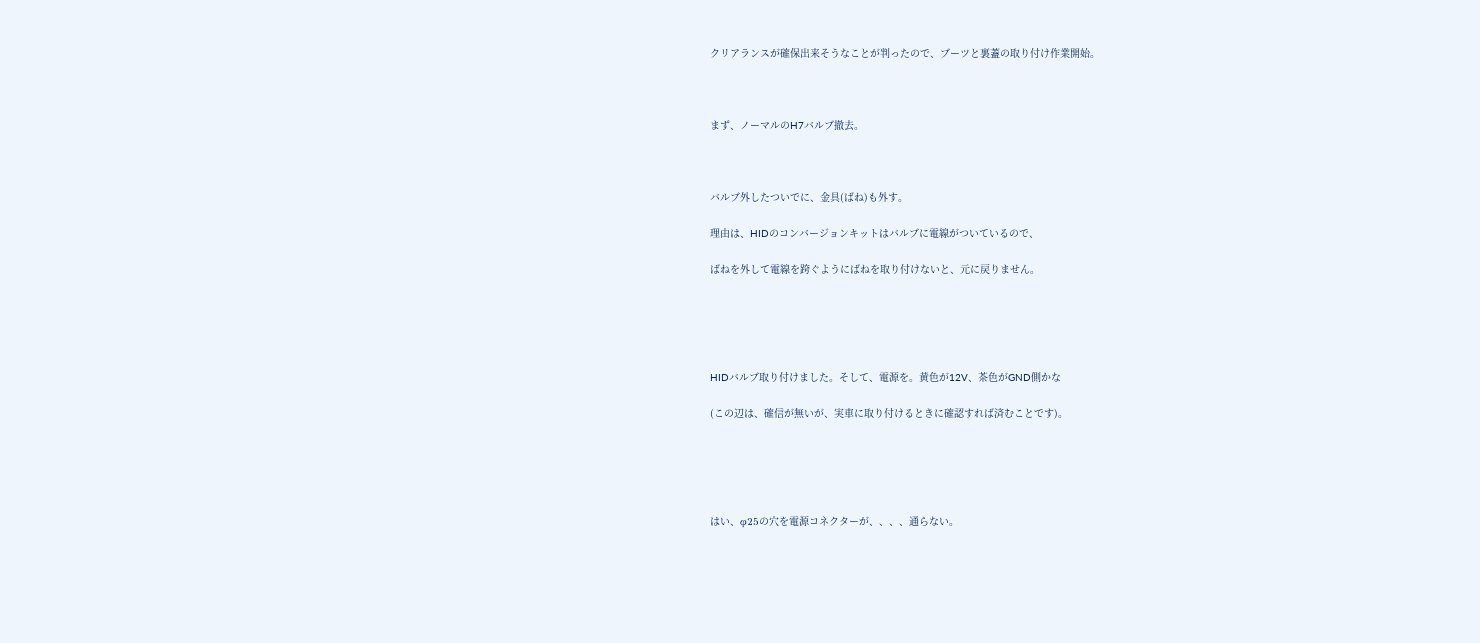クリアランスが確保出来そうなことが判ったので、ブーツと裏蓋の取り付け作業開始。



まず、ノーマルのH7バルブ撤去。



バルブ外したついでに、金具(ばね)も外す。

理由は、HIDのコンバージョンキットはバルブに電線がついているので、

ばねを外して電線を跨ぐようにばねを取り付けないと、元に戻りません。





HIDバルブ取り付けました。そして、電源を。黄色が12V、茶色がGND側かな

(この辺は、確信が無いが、実車に取り付けるときに確認すれば済むことです)。





はい、φ25の穴を電源コネクターが、、、、通らない。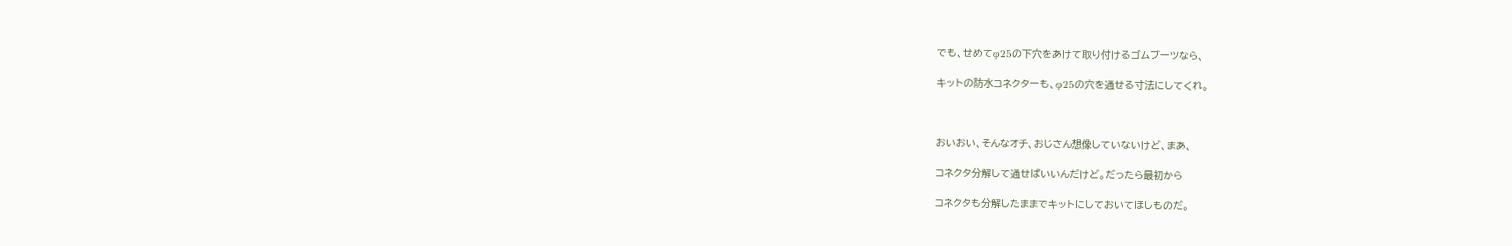でも、せめてφ25の下穴をあけて取り付けるゴムブーツなら、

キットの防水コネクターも、φ25の穴を通せる寸法にしてくれ。



おいおい、そんなオチ、おじさん想像していないけど、まあ、

コネクタ分解して通せばいいんだけど。だったら最初から

コネクタも分解したままでキットにしておいてほしものだ。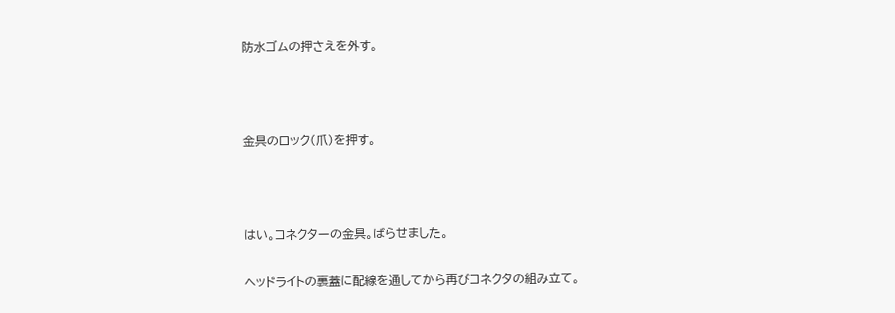防水ゴムの押さえを外す。



金具のロック(爪)を押す。



はい。コネクターの金具。ばらせました。

ヘッドライトの裏蓋に配線を通してから再びコネクタの組み立て。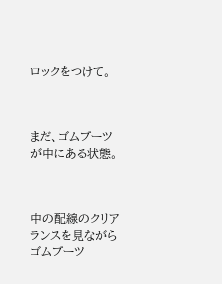ロックをつけて。



まだ、ゴムブーツが中にある状態。



中の配線のクリアランスを見ながらゴムブーツ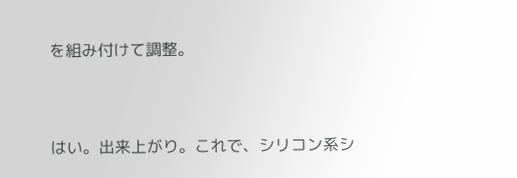を組み付けて調整。



はい。出来上がり。これで、シリコン系シ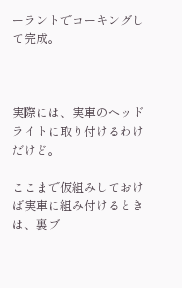ーラントでコーキングして完成。



実際には、実車のヘッドライトに取り付けるわけだけど。

ここまで仮組みしておけば実車に組み付けるときは、裏ブ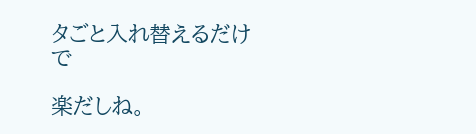タごと入れ替えるだけで

楽だしね。